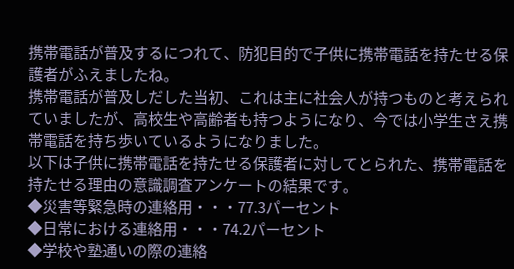携帯電話が普及するにつれて、防犯目的で子供に携帯電話を持たせる保護者がふえましたね。
携帯電話が普及しだした当初、これは主に社会人が持つものと考えられていましたが、高校生や高齢者も持つようになり、今では小学生さえ携帯電話を持ち歩いているようになりました。
以下は子供に携帯電話を持たせる保護者に対してとられた、携帯電話を持たせる理由の意識調査アンケートの結果です。
◆災害等緊急時の連絡用・・・77.3パーセント
◆日常における連絡用・・・74.2パーセント
◆学校や塾通いの際の連絡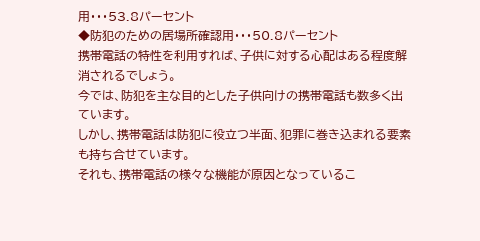用・・・53.8パーセント
◆防犯のための居場所確認用・・・50.8パーセント
携帯電話の特性を利用すれば、子供に対する心配はある程度解消されるでしょう。
今では、防犯を主な目的とした子供向けの携帯電話も数多く出ています。
しかし、携帯電話は防犯に役立つ半面、犯罪に巻き込まれる要素も持ち合せています。
それも、携帯電話の様々な機能が原因となっているこ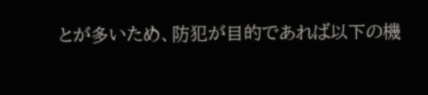とが多いため、防犯が目的であれば以下の機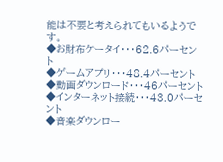能は不要と考えられてもいるようです。
◆お財布ケータイ・・・62.6パーセント
◆ゲームアプリ・・・48.4パーセント
◆動画ダウンロード・・・46パーセント
◆インターネット接続・・・43.0パーセント
◆音楽ダウンロー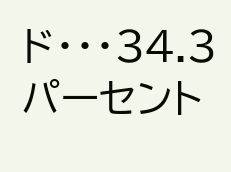ド・・・34.3パーセント